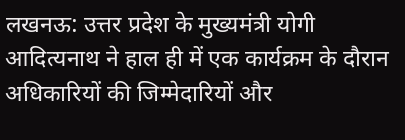लखनऊ: उत्तर प्रदेश के मुख्यमंत्री योगी आदित्यनाथ ने हाल ही में एक कार्यक्रम के दौरान अधिकारियों की जिम्मेदारियों और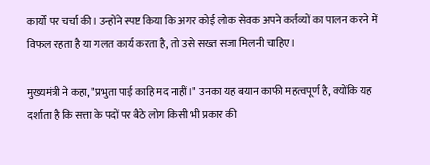कार्यों पर चर्चा की। उन्होंने स्पष्ट किया कि अगर कोई लोक सेवक अपने कर्तव्यों का पालन करने में विफल रहता है या गलत कार्य करता है, तो उसे सख्त सजा मिलनी चाहिए।

मुख्यमंत्री ने कहा, "प्रभुता पाई काहि मद नाहीं।" उनका यह बयान काफी महत्वपूर्ण है, क्योंकि यह दर्शाता है कि सत्ता के पदों पर बैठे लोग किसी भी प्रकार की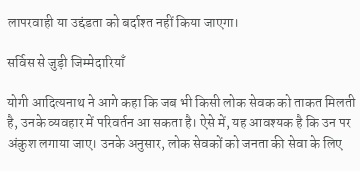लापरवाही या उद्दंडता को बर्दाश्त नहीं किया जाएगा।

सर्विस से जुड़ी जिम्मेदारियाँ

योगी आदित्यनाथ ने आगे कहा कि जब भी किसी लोक सेवक को ताकत मिलती है, उनके व्यवहार में परिवर्तन आ सकता है। ऐसे में, यह आवश्यक है कि उन पर अंकुश लगाया जाए। उनके अनुसार, लोक सेवकों को जनता की सेवा के लिए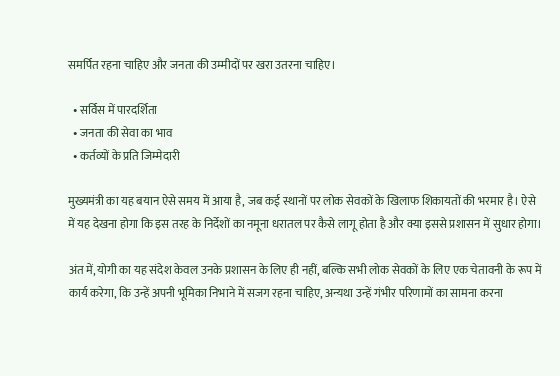समर्पित रहना चाहिए और जनता की उम्मीदों पर खरा उतरना चाहिए।

  • सर्विस में पारदर्शिता
  • जनता की सेवा का भाव
  • कर्तव्यों के प्रति जिम्मेदारी

मुख्यमंत्री का यह बयान ऐसे समय में आया है, जब कई स्थानों पर लोक सेवकों के खिलाफ शिकायतों की भरमार है। ऐसे में यह देखना होगा कि इस तरह के निर्देशों का नमूना धरातल पर कैसे लागू होता है और क्या इससे प्रशासन में सुधार होगा।

अंत में, योगी का यह संदेश केवल उनके प्रशासन के लिए ही नहीं, बल्कि सभी लोक सेवकों के लिए एक चेतावनी के रूप में कार्य करेगा, कि उन्हें अपनी भूमिका निभाने में सजग रहना चाहिए, अन्यथा उन्हें गंभीर परिणामों का सामना करना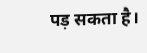पड़ सकता है।